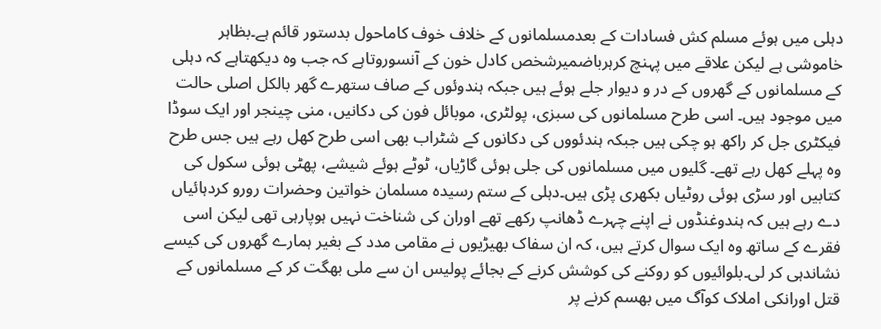دہلی میں ہوئے مسلم کش فسادات کے بعدمسلمانوں کے خلاف خوف کاماحول بدستور قائم ہے۔بظاہر خاموشی ہے لیکن علاقے میں پہنچ کرہرباضمیرشخص کادل خون کے آنسوروتاہے کہ جب وہ دیکھتاہے کہ دہلی کے مسلمانوں کے گھروں کے در و دیوار جلے ہوئے ہیں جبکہ ہندوئوں کے صاف ستھرے گھر بالکل اصلی حالت میں موجود ہیں۔ اسی طرح مسلمانوں کی سبزی، پولٹری، موبائل فون کی دکانیں، منی چینجر اور ایک سوڈا فیکٹری جل کر راکھ ہو چکی ہیں جبکہ ہندئووں کی دکانوں کے شٹراب بھی اسی طرح کھل رہے ہیں جس طرح وہ پہلے کھل رہے تھے۔ گلیوں میں مسلمانوں کی جلی ہوئی گاڑیاں، ٹوٹے ہوئے شیشے، پھٹی ہوئی سکول کی کتابیں اور سڑی ہوئی روٹیاں بکھری پڑی ہیں۔دہلی کے ستم رسیدہ مسلمان خواتین وحضرات رورو کردہائیاں دے رہے ہیں کہ ہندوغنڈوں نے اپنے چہرے ڈھانپ رکھے تھے اوران کی شناخت نہیں ہوپارہی تھی لیکن اسی فقرے کے ساتھ وہ ایک سوال کرتے ہیں، کہ ان سفاک بھیڑیوں نے مقامی مدد کے بغیر ہمارے گھروں کی کیسے نشاندہی کر لی۔بلوائیوں کو روکنے کی کوشش کرنے کے بجائے پولیس ان سے ملی بھگت کر کے مسلمانوں کے قتل اورانکی املاک کوآگ میں بھسم کرنے پر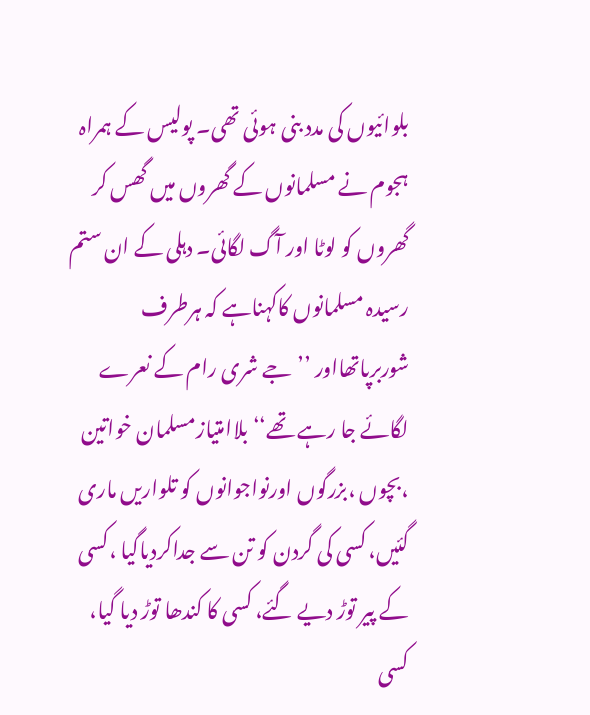بلوائیوں کی مدد بنی ہوئی تھی۔ پولیس کے ہمراہ ہجوم نے مسلمانوں کے گھروں میں گھس کر گھروں کو لوٹا اور آگ لگائی۔ دہلی کے ان ستم رسیدہ مسلمانوں کاکہناہے کہ ہرطرف شوربرپاتھااور ’’جے شری رام کے نعرے لگائے جا رہے تھے‘‘بلاامتیازمسلمان خواتین ،بچوں ،بزرگوں اورنواجوانوں کو تلواریں ماری گئیں، کسی کی گردن کو تن سے جداکردیاگیا ،کسی کے پیر توڑ دیے گئے، کسی کا کندھا توڑ دیا گیا، کسی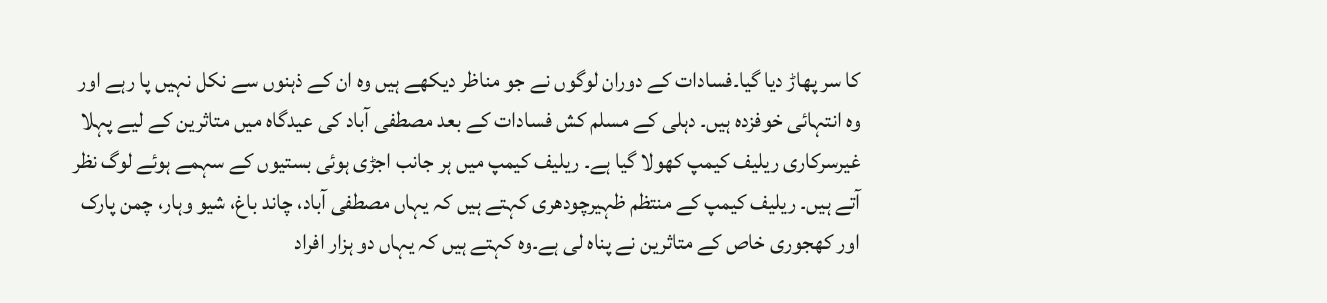کا سر پھاڑ دیا گیا۔فسادات کے دوران لوگوں نے جو مناظر دیکھے ہیں وہ ان کے ذہنوں سے نکل نہیں پا رہے اور وہ انتہائی خوفزدہ ہیں۔ دہلی کے مسلم کش فسادات کے بعد مصطفی آباد کی عیدگاہ میں متاثرین کے لیے پہلا غیرسرکاری ریلیف کیمپ کھولا گیا ہے۔ ریلیف کیمپ میں ہر جانب اجڑی ہوئی بستیوں کے سہمے ہوئے لوگ نظر آتے ہیں۔ ریلیف کیمپ کے منتظم ظہیرچودھری کہتے ہیں کہ یہاں مصطفی آباد، چاند باغ، شیو وہار، چمن پارک اور کھجوری خاص کے متاثرین نے پناہ لی ہے۔وہ کہتے ہیں کہ یہاں دو ہزار افراد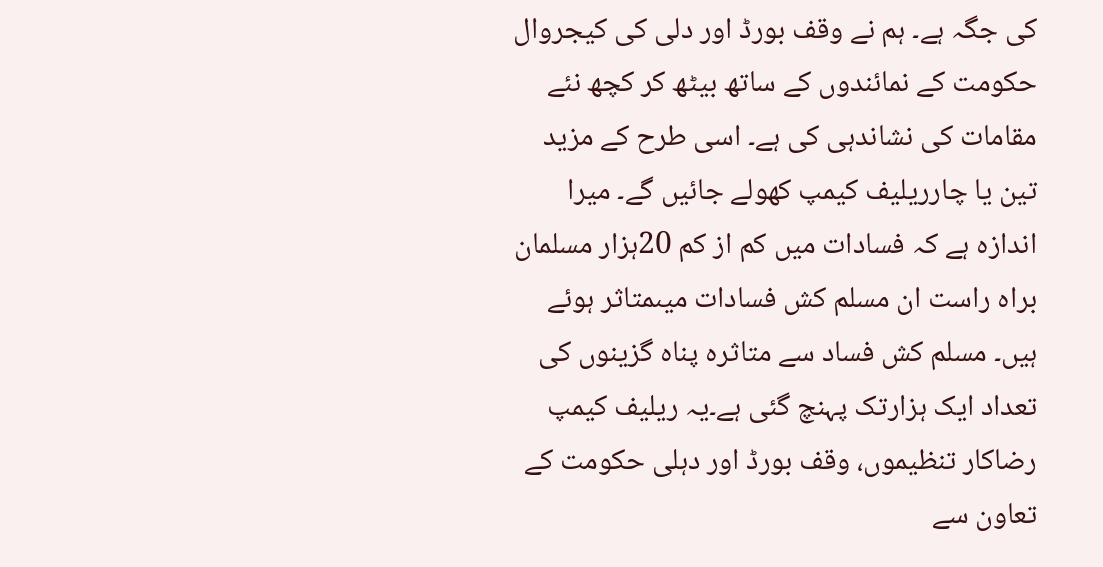کی جگہ ہے۔ ہم نے وقف بورڈ اور دلی کی کیجروال حکومت کے نمائندوں کے ساتھ بیٹھ کر کچھ نئے مقامات کی نشاندہی کی ہے۔ اسی طرح کے مزید تین یا چارریلیف کیمپ کھولے جائیں گے۔ میرا اندازہ ہے کہ فسادات میں کم از کم 20ہزار مسلمان براہ راست ان مسلم کش فسادات میںمتاثر ہوئے ہیں۔ مسلم کش فساد سے متاثرہ پناہ گزینوں کی تعداد ایک ہزارتک پہنچ گئی ہے۔یہ ریلیف کیمپ رضاکار تنظیموں، وقف بورڈ اور دہلی حکومت کے تعاون سے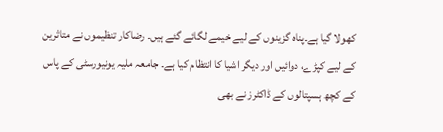کھولا گیا ہے۔پناہ گزینوں کے لیے خیمے لگائے گئے ہیں۔ رضاکار تنظیموں نے متاثرین کے لیے کپڑے، دوائیں اور دیگر اشیا کا انتظام کیا ہے۔ جامعہ ملیہ یونیورسٹی کے پاس کے کچھ ہسپتالوں کے ڈاکٹرز نے بھی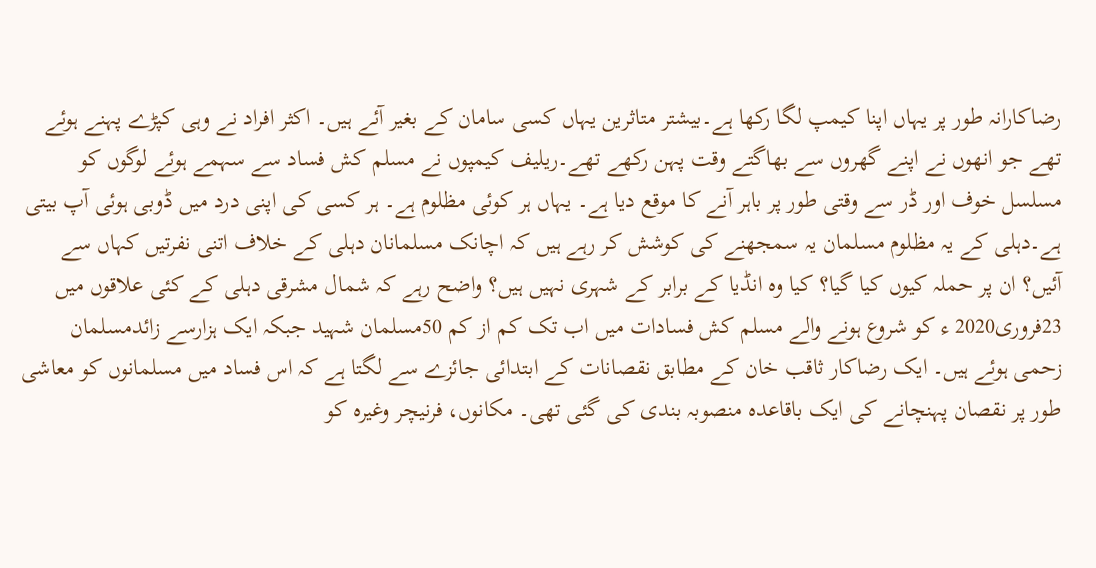رضاکارانہ طور پر یہاں اپنا کیمپ لگا رکھا ہے۔بیشتر متاثرین یہاں کسی سامان کے بغیر آئے ہیں۔ اکثر افراد نے وہی کپڑے پہنے ہوئے تھے جو انھوں نے اپنے گھروں سے بھاگتے وقت پہن رکھے تھے۔ریلیف کیمپوں نے مسلم کش فساد سے سہمے ہوئے لوگوں کو مسلسل خوف اور ڈر سے وقتی طور پر باہر آنے کا موقع دیا ہے۔ یہاں ہر کوئی مظلوم ہے۔ ہر کسی کی اپنی درد میں ڈوبی ہوئی آپ بیتی ہے۔دہلی کے یہ مظلوم مسلمان یہ سمجھنے کی کوشش کر رہے ہیں کہ اچانک مسلمانان دہلی کے خلاف اتنی نفرتیں کہاں سے آئیں؟ ان پر حملہ کیوں کیا گیا؟ کیا وہ انڈیا کے برابر کے شہری نہیں ہیں؟ واضح رہے کہ شمال مشرقی دہلی کے کئی علاقوں میں 23فروری2020 ء کو شروع ہونے والے مسلم کش فسادات میں اب تک کم از کم 50مسلمان شہید جبکہ ایک ہزارسے زائدمسلمان زحمی ہوئے ہیں۔ ایک رضاکار ثاقب خان کے مطابق نقصانات کے ابتدائی جائزے سے لگتا ہے کہ اس فساد میں مسلمانوں کو معاشی طور پر نقصان پہنچانے کی ایک باقاعدہ منصوبہ بندی کی گئی تھی۔ مکانوں، فرنیچر وغیرہ کو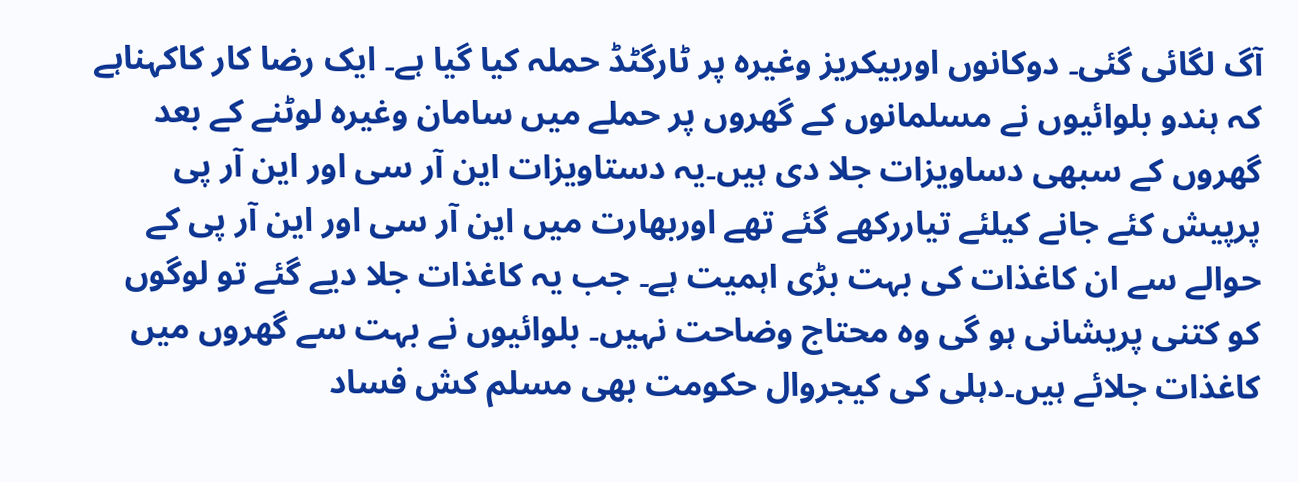آگ لگائی گئی۔ دوکانوں اوربیکریز وغیرہ پر ٹارگٹڈ حملہ کیا گیا ہے۔ ایک رضا کار کاکہناہے کہ ہندو بلوائیوں نے مسلمانوں کے گھروں پر حملے میں سامان وغیرہ لوٹنے کے بعد گھروں کے سبھی دساویزات جلا دی ہیں۔یہ دستاویزات این آر سی اور این آر پی پرپیش کئے جانے کیلئے تیاررکھے گئے تھے اوربھارت میں این آر سی اور این آر پی کے حوالے سے ان کاغذات کی بہت بڑی اہمیت ہے۔ جب یہ کاغذات جلا دیے گئے تو لوگوں کو کتنی پریشانی ہو گی وہ محتاج وضاحت نہیں۔ بلوائیوں نے بہت سے گھروں میں کاغذات جلائے ہیں۔دہلی کی کیجروال حکومت بھی مسلم کش فساد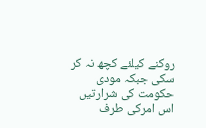روکنے کیلئے کچھ نہ کر سکی جبکہ مودی حکومت کی شرارتیں اس امرکی طرف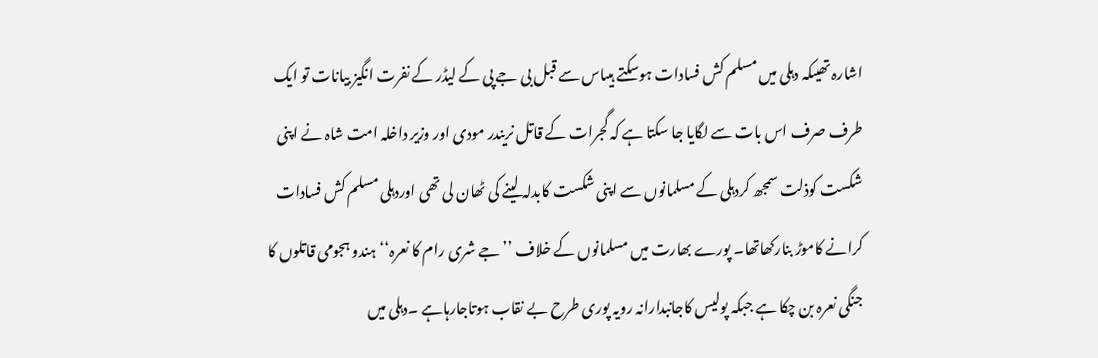اشارہ تھیںکہ دہلی میں مسلم کش فسادات ہوسکتے ہیںاس سے قبل بی جے پی کے لیڈر کے نفرت انگیز بیانات تو ایک طرف صرف اس بات سے لگایا جا سکتا ہے کہ گجرات کے قاتل نریندر مودی اور وزیر داخلہ امت شاہ نے اپنی شکست کوذلت سمجھ کردہلی کے مسلمانوں سے اپنی شکست کابدلہ لینے کی ٹھان لی تھی اوردہلی مسلم کش فسادات کرانے کاموڑ بنارکھاتھا۔ پورے بھارت میں مسلمانوں کے خلاف ’’جے شری رام کا نعرہ‘‘ ہندو ہجومی قاتلوں کا جنگی نعرہ بن چکا ہے جبکہ پولیس کاجانبدارانہ رویہ پوری طرح بے نقاب ہوتاجارہاہے ۔دہلی میں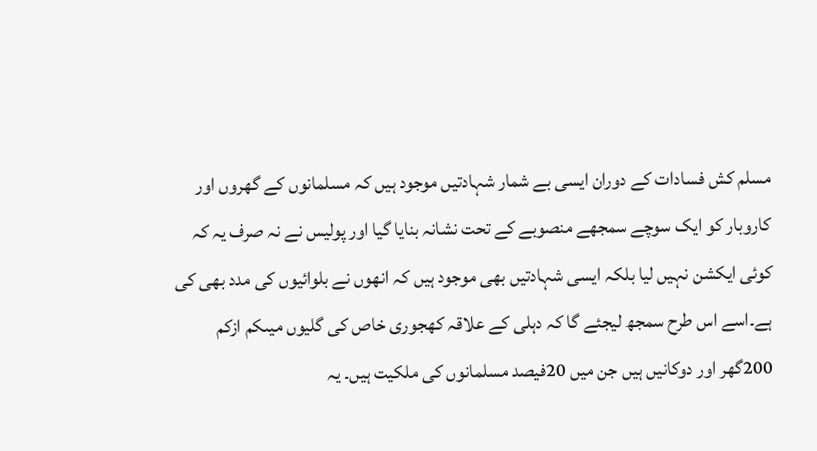مسلم کش فسادات کے دوران ایسی بے شمار شہادتیں موجود ہیں کہ مسلمانوں کے گھروں اور کاروبار کو ایک سوچے سمجھے منصوبے کے تحت نشانہ بنایا گیا اور پولیس نے نہ صرف یہ کہ کوئی ایکشن نہیں لیا بلکہ ایسی شہادتیں بھی موجود ہیں کہ انھوں نے بلوائیوں کی مدد بھی کی ہے۔اسے اس طرح سمجھ لیجئے گا کہ دہلی کے علاقہ کھجوری خاص کی گلیوں میںکم ازکم 200گھر اور دوکانیں ہیں جن میں 20فیصد مسلمانوں کی ملکیت ہیں۔ یہ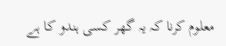معلوم کرنا کہ یہ گھر کسی ہندو کا ہے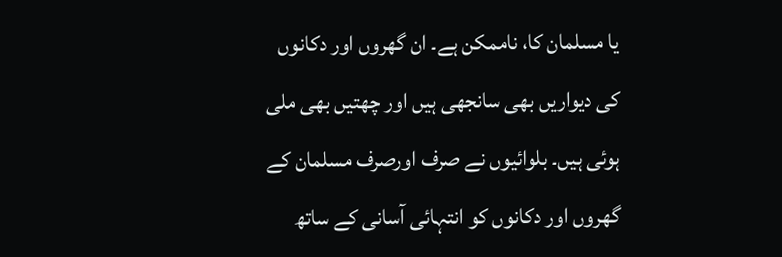یا مسلمان کا، ناممکن ہے۔ ان گھروں اور دکانوں کی دیواریں بھی سانجھی ہیں اور چھتیں بھی ملی ہوئی ہیں۔ بلوائیوں نے صرف اورصرف مسلمان کے گھروں اور دکانوں کو انتہائی آسانی کے ساتھ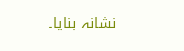نشانہ بنایا۔